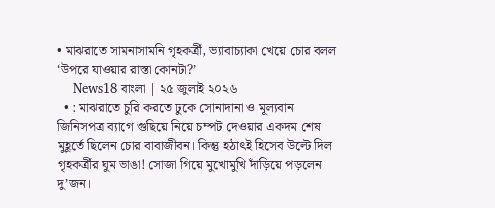• মাঝরাতে সামনাসামনি গৃহকর্ত্রী, ভ্যাবাচ্যাকা খেয়ে চোর বলল ‘উপরে যাওয়ার রাস্তা কোনটা?’
    News18 বাংলা | ২৫ জুলাই ২০২৬
  • : মাঝরাতে চুরি করতে ঢুকে সোনাদানা ও মূল্যবান জিনিসপত্র ব্যাগে গুছিয়ে নিয়ে চম্পট দেওয়ার একদম শেষ মুহূর্তে ছিলেন চোর বাবাজীবন। কিন্তু হঠাৎই হিসেব উল্টে দিল গৃহকর্ত্রীর ঘুম ভাঙা! সোজা গিয়ে মুখোমুখি দাঁড়িয়ে পড়লেন দু’জন।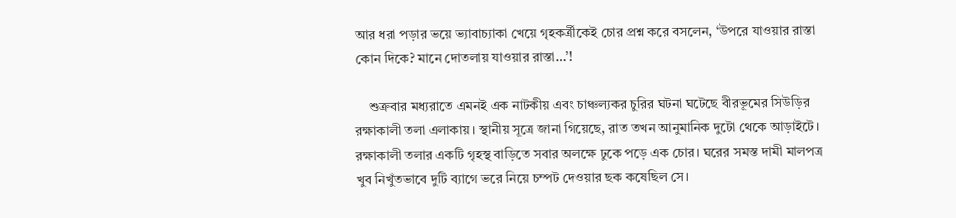আর ধরা পড়ার ভয়ে ভ্যাবাচ্যাকা খেয়ে গৃহকর্ত্রীকেই চোর প্রশ্ন করে বসলেন, ‘উপরে যাওয়ার রাস্তা কোন দিকে? মানে দোতলায় যাওয়ার রাস্তা…’!

    শুক্রবার মধ্যরাতে এমনই এক নাটকীয় এবং চাঞ্চল্যকর চুরির ঘটনা ঘটেছে বীরভূমের সিউড়ির রক্ষাকালী তলা এলাকায়। স্থানীয় সূত্রে জানা গিয়েছে, রাত তখন আনুমানিক দুটো থেকে আড়াইটে। রক্ষাকালী তলার একটি গৃহস্থ বাড়িতে সবার অলক্ষে ঢুকে পড়ে এক চোর। ঘরের সমস্ত দামী মালপত্র খুব নিখুঁতভাবে দুটি ব্যাগে ভরে নিয়ে চম্পট দেওয়ার ছক কষেছিল সে।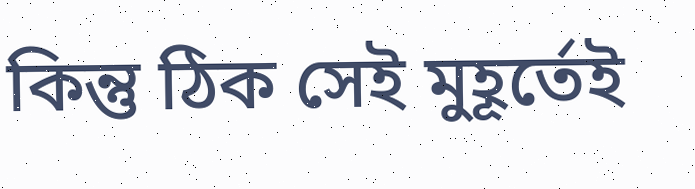কিন্তু ঠিক সেই মুহূর্তেই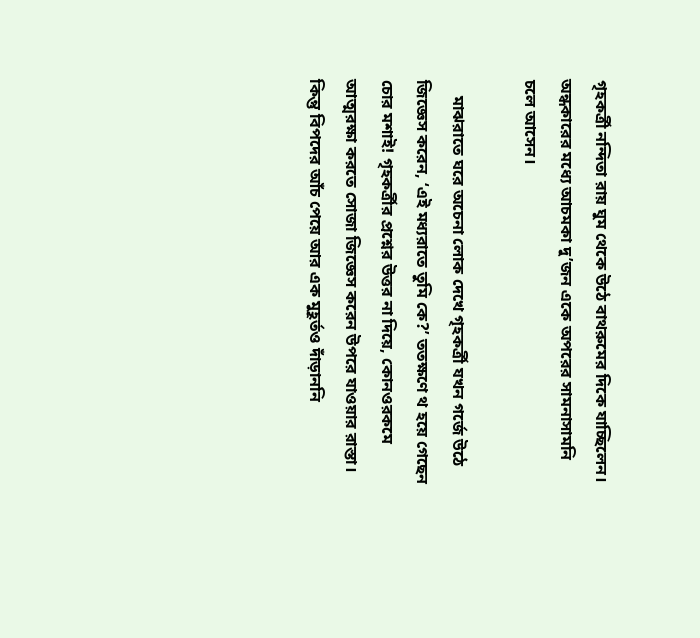গৃহকর্ত্রী নন্দিতা রায় ঘুম থেকে উঠে বাথরুমের দিকে যাচ্ছিলেন। অন্ধকারের মধ্যে আচমকা দু’জন একে অপরের সামনাসামনি চলে আসেন।

    মাঝরাতে ঘরে অচেনা লোক দেখে গৃহকর্ত্রী যখন গর্জে উঠে জিজ্ঞেস করেন, ‘এই মধ্যরাতে তুমি কে?’ ততক্ষণে থ হয়ে গেছেন চোর মশাই! গৃহকর্ত্রীর প্রশ্নের উত্তর না দিয়ে, কোনওরকমে আত্মরক্ষা করতে সোজা জিজ্ঞেস করেন উপরে যাওয়ার রাস্তা। কিন্তু বিপদের আঁচ পেয়ে আর এক মুহূর্তও দাঁড়াননি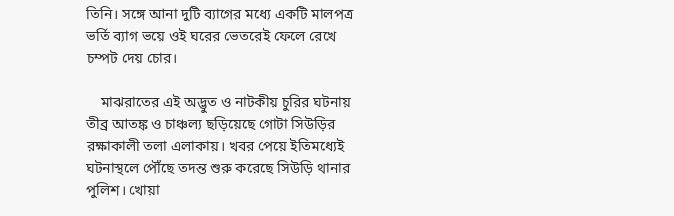তিনি। সঙ্গে আনা দুটি ব্যাগের মধ্যে একটি মালপত্র ভর্তি ব্যাগ ভয়ে ওই ঘরের ভেতরেই ফেলে রেখে চম্পট দেয় চোর।

    মাঝরাতের এই অদ্ভুত ও নাটকীয় চুরির ঘটনায় তীব্র আতঙ্ক ও চাঞ্চল্য ছড়িয়েছে গোটা সিউড়ির রক্ষাকালী তলা এলাকায়। খবর পেয়ে ইতিমধ্যেই ঘটনাস্থলে পৌঁছে তদন্ত শুরু করেছে সিউড়ি থানার পুলিশ। খোয়া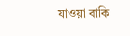যাওয়া বাকি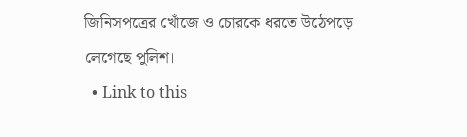জিনিসপত্রের খোঁজে ও চোরকে ধরতে উঠেপড়ে লেগেছে পুলিশ।
  • Link to this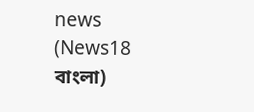news (News18 বাংলা)